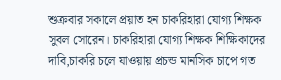শুক্রবার সকালে প্রয়াত হন চাকরিহারা যোগ্য শিক্ষক সুবল সোরেন। চাকরিহারা যোগ্য শিক্ষক শিক্ষিকাদের দাবি,চাকরি চলে যাওয়ায় প্রচন্ড মানসিক চাপে গত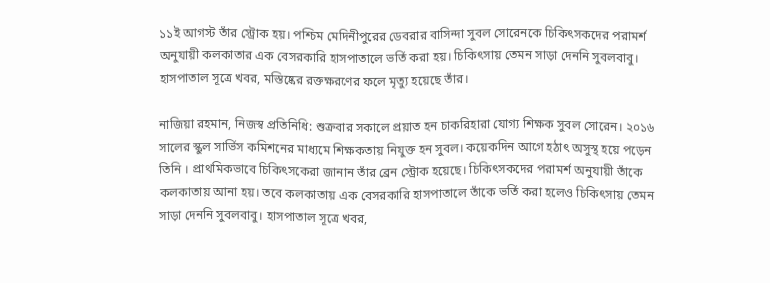১১ই আগস্ট তাঁর স্ট্রোক হয়। পশ্চিম মেদিনীপুরের ডেবরার বাসিন্দা সুবল সোরেনকে চিকিৎসকদের পরামর্শ অনুযায়ী কলকাতার এক বেসরকারি হাসপাতালে ভর্তি করা হয়। চিকিৎসায় তেমন সাড়া দেননি সুবলবাবু। হাসপাতাল সূত্রে খবর, মস্তিষ্কের রক্তক্ষরণের ফলে মৃত্যু হয়েছে তাঁর।

নাজিয়া রহমান, নিজস্ব প্রতিনিধি: শুক্রবার সকালে প্রয়াত হন চাকরিহারা যোগ্য শিক্ষক সুবল সোরেন। ২০১৬ সালের স্কুল সার্ভিস কমিশনের মাধ্যমে শিক্ষকতায় নিযুক্ত হন সুবল। কয়েকদিন আগে হঠাৎ অসুস্থ হয়ে পড়েন তিনি । প্রাথমিকভাবে চিকিৎসকেরা জানান তাঁর ব্রেন স্ট্রোক হয়েছে। চিকিৎসকদের পরামর্শ অনুযায়ী তাঁকে কলকাতায় আনা হয়। তবে কলকাতায় এক বেসরকারি হাসপাতালে তাঁকে ভর্তি করা হলেও চিকিৎসায় তেমন সাড়া দেননি সুবলবাবু। হাসপাতাল সূত্রে খবর,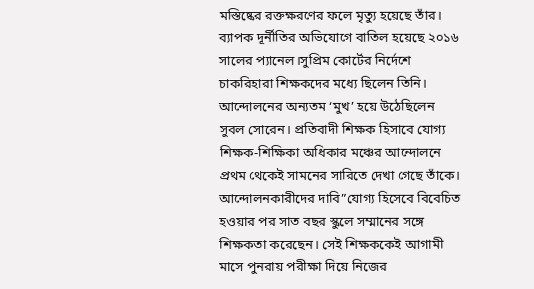মস্তিষ্কের রক্তক্ষরণের ফলে মৃত্যু হয়েছে তাঁর। ব্যাপক দূর্নীতির অভিযোগে বাতিল হয়েছে ২০১৬ সালের প্যানেল।সুপ্রিম কোর্টের নির্দেশে চাকরিহারা শিক্ষকদের মধ্যে ছিলেন তিনি। আন্দোলনের অন্যতম ‘মুখ’ হয়ে উঠেছিলেন সুবল সোরেন। প্রতিবাদী শিক্ষক হিসাবে যোগ্য শিক্ষক-শিক্ষিকা অধিকার মঞ্চের আন্দোলনে প্রথম থেকেই সামনের সারিতে দেখা গেছে তাঁকে। আন্দোলনকারীদের দাবি”যোগ্য হিসেবে বিবেচিত হওয়ার পর সাত বছর স্কুলে সম্মানের সঙ্গে শিক্ষকতা করেছেন। সেই শিক্ষককেই আগামী মাসে পুনরায় পরীক্ষা দিয়ে নিজের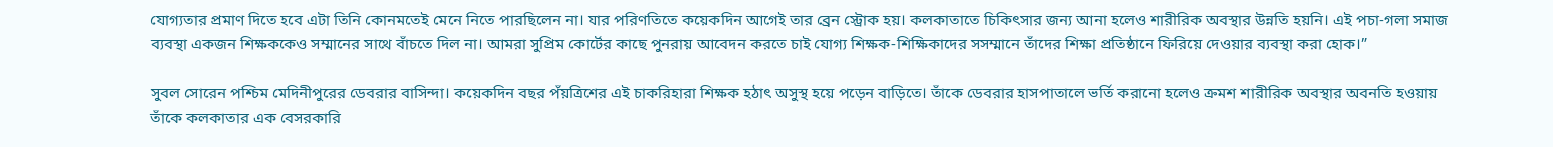যোগ্যতার প্রমাণ দিতে হবে এটা তিনি কোনমতেই মেনে নিতে পারছিলেন না। যার পরিণতিতে কয়েকদিন আগেই তার ব্রেন স্ট্রোক হয়। কলকাতাতে চিকিৎসার জন্য আনা হলেও শারীরিক অবস্থার উন্নতি হয়নি। এই পচা-গলা সমাজ ব্যবস্থা একজন শিক্ষককেও সম্মানের সাথে বাঁচতে দিল না। আমরা সুপ্রিম কোর্টের কাছে পুনরায় আবেদন করতে চাই যোগ্য শিক্ষক-শিক্ষিকাদের সসম্মানে তাঁদের শিক্ষা প্রতিষ্ঠানে ফিরিয়ে দেওয়ার ব্যবস্থা করা হোক।”

সুবল সোরেন পশ্চিম মেদিনীপুরের ডেবরার বাসিন্দা। কয়েকদিন বছর পঁয়ত্রিশের এই চাকরিহারা শিক্ষক হঠাৎ অসুস্থ হয়ে পড়েন বাড়িতে। তাঁকে ডেবরার হাসপাতালে ভর্তি করানো হলেও ক্রমশ শারীরিক অবস্থার অবনতি হওয়ায় তাঁকে কলকাতার এক বেসরকারি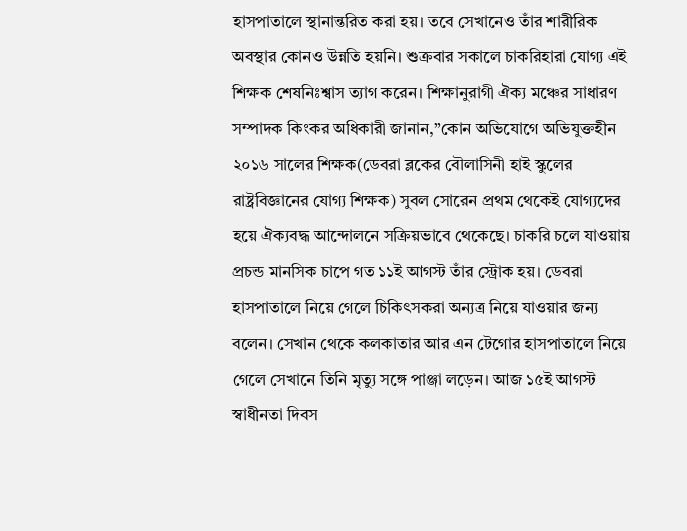হাসপাতালে স্থানান্তরিত করা হয়। তবে সেখানেও তাঁর শারীরিক অবস্থার কোনও উন্নতি হয়নি। শুক্রবার সকালে চাকরিহারা যোগ্য এই শিক্ষক শেষনিঃশ্বাস ত্যাগ করেন। শিক্ষানুরাগী ঐক্য মঞ্চের সাধারণ সম্পাদক কিংকর অধিকারী জানান,”কোন অভিযোগে অভিযুক্তহীন ২০১৬ সালের শিক্ষক(ডেবরা ব্লকের বৌলাসিনী হাই স্কুলের রাষ্ট্রবিজ্ঞানের যোগ্য শিক্ষক) সুবল সোরেন প্রথম থেকেই যোগ্যদের হয়ে ঐক্যবদ্ধ আন্দোলনে সক্রিয়ভাবে থেকেছে। চাকরি চলে যাওয়ায় প্রচন্ড মানসিক চাপে গত ১১ই আগস্ট তাঁর স্ট্রোক হয়। ডেবরা হাসপাতালে নিয়ে গেলে চিকিৎসকরা অন্যত্র নিয়ে যাওয়ার জন্য বলেন। সেখান থেকে কলকাতার আর এন টেগোর হাসপাতালে নিয়ে গেলে সেখানে তিনি মৃত্যু সঙ্গে পাঞ্জা লড়েন। আজ ১৫ই আগস্ট স্বাধীনতা দিবস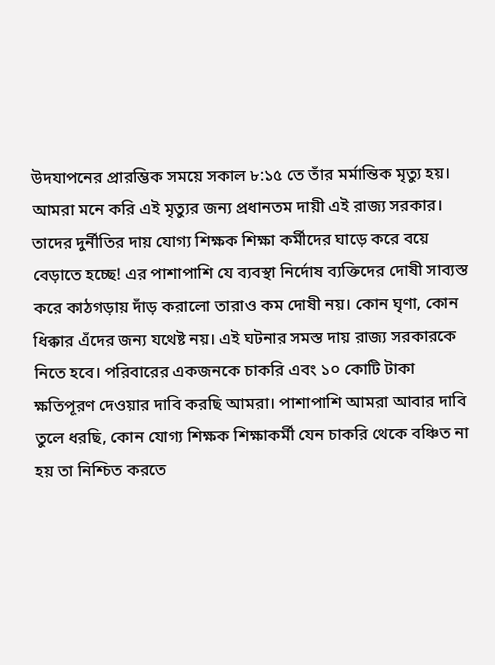উদযাপনের প্রারম্ভিক সময়ে সকাল ৮:১৫ তে তাঁর মর্মান্তিক মৃত্যু হয়। আমরা মনে করি এই মৃত্যুর জন্য প্রধানতম দায়ী এই রাজ্য সরকার। তাদের দুর্নীতির দায় যোগ্য শিক্ষক শিক্ষা কর্মীদের ঘাড়ে করে বয়ে বেড়াতে হচ্ছে! এর পাশাপাশি যে ব্যবস্থা নির্দোষ ব্যক্তিদের দোষী সাব্যস্ত করে কাঠগড়ায় দাঁড় করালো তারাও কম দোষী নয়। কোন ঘৃণা, কোন ধিক্কার এঁদের জন্য যথেষ্ট নয়। এই ঘটনার সমস্ত দায় রাজ্য সরকারকে নিতে হবে। পরিবারের একজনকে চাকরি এবং ১০ কোটি টাকা ক্ষতিপূরণ দেওয়ার দাবি করছি আমরা। পাশাপাশি আমরা আবার দাবি তুলে ধরছি, কোন যোগ্য শিক্ষক শিক্ষাকর্মী যেন চাকরি থেকে বঞ্চিত না হয় তা নিশ্চিত করতে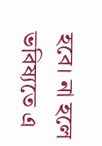হবে। না হলে ভবিষ্যতে এ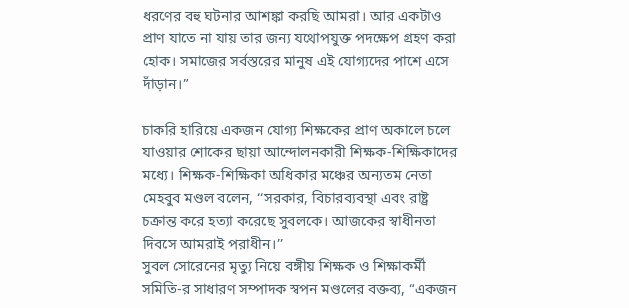ধরণের বহু ঘটনার আশঙ্কা করছি আমরা। আর একটাও প্রাণ যাতে না যায় তার জন্য যথোপযুক্ত পদক্ষেপ গ্রহণ করা হোক। সমাজের সর্বস্তরের মানুষ এই যোগ্যদের পাশে এসে দাঁড়ান।”

চাকরি হারিয়ে একজন যোগ্য শিক্ষকের প্রাণ অকালে চলে যাওয়ার শোকের ছায়া আন্দোলনকারী শিক্ষক-শিক্ষিকাদের মধ্যে। শিক্ষক-শিক্ষিকা অধিকার মঞ্চের অন্যতম নেতা মেহবুব মণ্ডল বলেন, ‘‘সরকার, বিচারব্যবস্থা এবং রাষ্ট্র চক্রান্ত করে হত্যা করেছে সুবলকে। আজকের স্বাধীনতা দিবসে আমরাই পরাধীন।’’
সুবল সোরেনের মৃত্যু নিয়ে বঙ্গীয় শিক্ষক ও শিক্ষাকর্মী সমিতি-র সাধারণ সম্পাদক স্বপন মণ্ডলের বক্তব্য, “একজন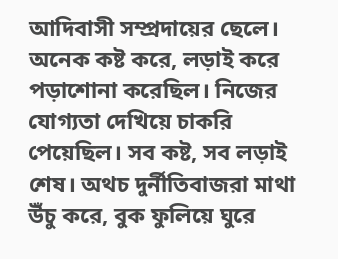আদিবাসী সম্প্রদায়ের ছেলে। অনেক কষ্ট করে, লড়াই করে পড়াশোনা করেছিল। নিজের যোগ্যতা দেখিয়ে চাকরি পেয়েছিল। সব কষ্ট, সব লড়াই শেষ। অথচ দুর্নীতিবাজরা মাথা উঁচু করে, বুক ফুলিয়ে ঘুরে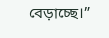বেড়াচ্ছে।”